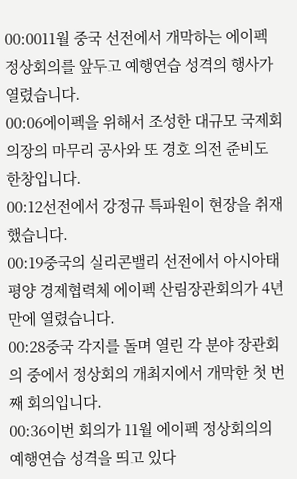00:0011월 중국 선전에서 개막하는 에이펙 정상회의를 앞두고 예행연습 성격의 행사가 열렸습니다.
00:06에이펙을 위해서 조성한 대규모 국제회의장의 마무리 공사와 또 경호 의전 준비도 한창입니다.
00:12선전에서 강정규 특파원이 현장을 취재했습니다.
00:19중국의 실리콘밸리 선전에서 아시아태평양 경제협력체 에이펙 산림장관회의가 4년 만에 열렸습니다.
00:28중국 각지를 돌며 열린 각 분야 장관회의 중에서 정상회의 개최지에서 개막한 첫 번째 회의입니다.
00:36이번 회의가 11월 에이펙 정상회의의 예행연습 성격을 띄고 있다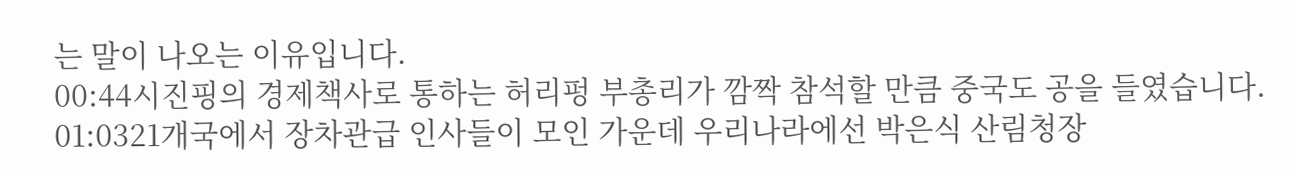는 말이 나오는 이유입니다.
00:44시진핑의 경제책사로 통하는 허리펑 부총리가 깜짝 참석할 만큼 중국도 공을 들였습니다.
01:0321개국에서 장차관급 인사들이 모인 가운데 우리나라에선 박은식 산림청장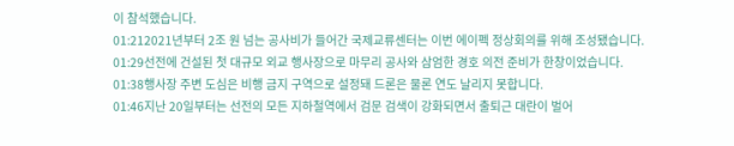이 참석했습니다.
01:212021년부터 2조 원 넘는 공사비가 들어간 국제교류센터는 이번 에이펙 정상회의를 위해 조성됐습니다.
01:29선전에 건설된 첫 대규모 외교 행사장으로 마무리 공사와 삼엄한 경호 의전 준비가 한창이었습니다.
01:38행사장 주변 도심은 비행 금지 구역으로 설정돼 드론은 물론 연도 날리지 못합니다.
01:46지난 20일부터는 선전의 모든 지하철역에서 검문 검색이 강화되면서 출퇴근 대란이 벌어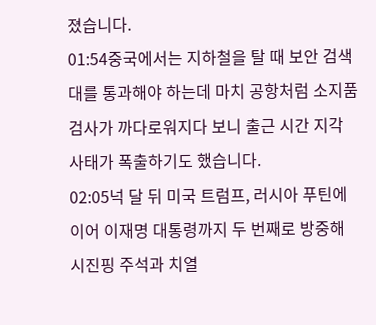졌습니다.
01:54중국에서는 지하철을 탈 때 보안 검색대를 통과해야 하는데 마치 공항처럼 소지품 검사가 까다로워지다 보니 출근 시간 지각 사태가 폭출하기도 했습니다.
02:05넉 달 뒤 미국 트럼프, 러시아 푸틴에 이어 이재명 대통령까지 두 번째로 방중해 시진핑 주석과 치열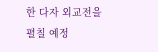한 다자 외교전을 펼칠 예정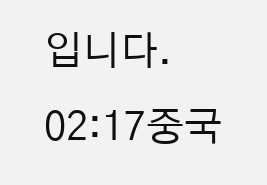입니다.
02:17중국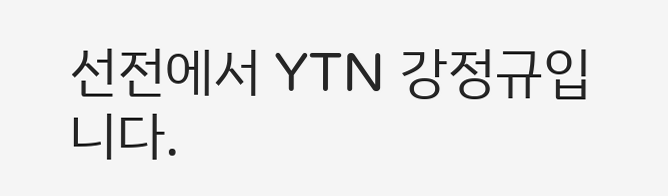선전에서 YTN 강정규입니다.